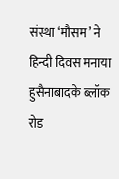संस्था ‘मौसम’ ने हिन्दी दिवस मनाया
हुसैनाबादके ब्लॉक रोड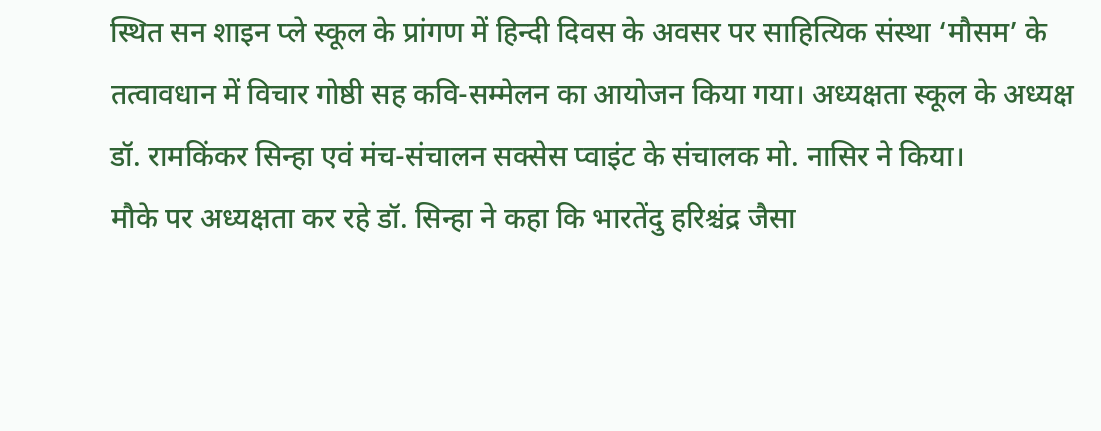स्थित सन शाइन प्ले स्कूल के प्रांगण में हिन्दी दिवस के अवसर पर साहित्यिक संस्था ‘मौसम’ के तत्वावधान में विचार गोष्ठी सह कवि-सम्मेलन का आयोजन किया गया। अध्यक्षता स्कूल के अध्यक्ष डॉ. रामकिंकर सिन्हा एवं मंच-संचालन सक्सेस प्वाइंट के संचालक मो. नासिर ने किया।
मौके पर अध्यक्षता कर रहे डॉ. सिन्हा ने कहा कि भारतेंदु हरिश्चंद्र जैसा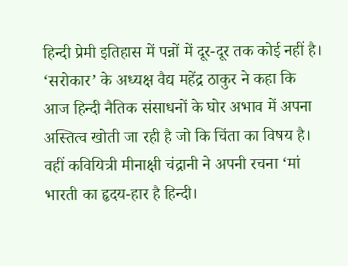हिन्दी प्रेमी इतिहास में पन्नों में दूर-दूर तक कोई नहीं है। ‘सरोकार’ के अध्यक्ष वैद्य महेंद्र ठाकुर ने कहा कि आज हिन्दी नैतिक संसाधनों के घोर अभाव में अपना अस्तित्व खोती जा रही है जो कि चिंता का विषय है। वहीं कवियित्री मीनाक्षी चंद्रानी ने अपनी रचना ‘मां भारती का हृदय-हार है हिन्दी।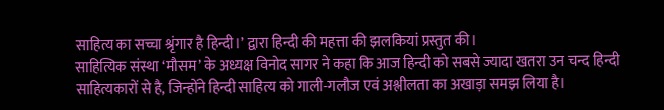साहित्य का सच्चा श्रृंगार है हिन्दी।’ द्वारा हिन्दी की महत्ता की झलकियां प्रस्तुत की।
साहित्यिक संस्था ‘मौसम’ के अध्यक्ष विनोद सागर ने कहा कि आज हिन्दी को सबसे ज्यादा खतरा उन चन्द हिन्दी साहित्यकारों से है, जिन्होंने हिन्दी साहित्य को गाली-गलौज एवं अश्लीलता का अखाड़ा समझ लिया है।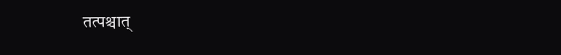तत्पश्चात्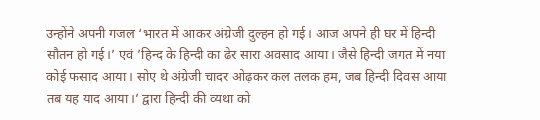उन्होंने अपनी गजल ‘भारत में आकर अंग्रेजी दुल्हन हो गई। आज अपने ही घर में हिन्दी सौतन हो गई।’ एवं ’हिन्द के हिन्दी का ढेर सारा अवसाद आया। जैसे हिन्दी जगत में नया कोई फसाद आया। सोए थे अंग्रेजी चादर ओढ़कर कल तलक हम, जब हिन्दी दिवस आया तब यह याद आया।’ द्वारा हिन्दी की व्यथा को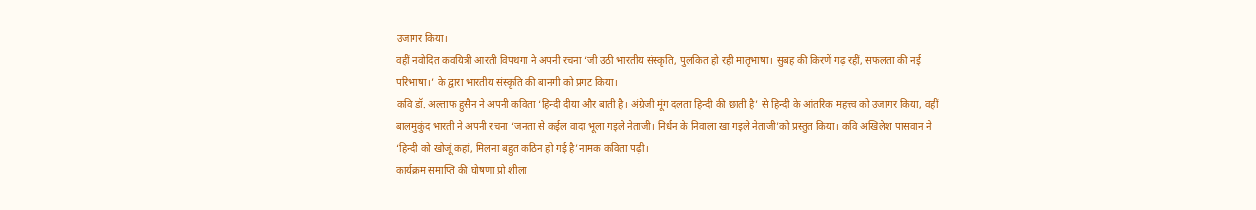उजागर किया।
वहीं नवोदित कवयित्री आरती विपथगा ने अपनी रचना ‘जी उठी भारतीय संस्कृति, पुलकित हो रही मातृभाषा। सुबह की किरणें गढ़ रहीं, सफलता की नई परिभाषा।’ के द्वारा भारतीय संस्कृति की बानगी को प्रगट किया।
कवि डॉ. अल्ताफ हुसैन ने अपनी कविता ‘हिन्दी दीया और बाती है। अंग्रेजी मूंग दलता हिन्दी की छाती है’ से हिन्दी के आंतरिक महत्त्व को उजागर किया, वहीं बालमुकुंद भारती ने अपनी रचना ‘जनता से कईल वादा भूला गइले नेताजी। निर्धन के निवाला खा गइले नेताजी’को प्रस्तुत किया। कवि अखिलेश पासवान ने ‘हिन्दी को खोजूं कहां, मिलना बहुत कठिन हो गई है’नामक कविता पढ़ी।
कार्यक्रम समाप्ति की घोषणा प्रो शीला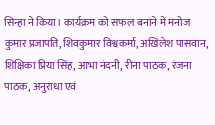सिन्हा ने किया। कार्यक्रम को सफल बनाने में मनोज कुमार प्रजापति, शिवकुमार विश्वकर्मा, अखिलेश पासवान, शिक्षिका प्रिया सिंह, आभा नंदनी, रीना पाठक, रंजना पाठक, अनुराधा एवं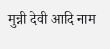मुन्नी देवी आदि नाम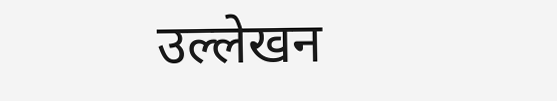उल्लेखन